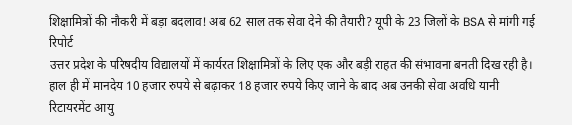शिक्षामित्रों की नौकरी में बड़ा बदलाव! अब 62 साल तक सेवा देने की तैयारी? यूपी के 23 जिलों के BSA से मांगी गई रिपोर्ट
उत्तर प्रदेश के परिषदीय विद्यालयों में कार्यरत शिक्षामित्रों के लिए एक और बड़ी राहत की संभावना बनती दिख रही है। हाल ही में मानदेय 10 हजार रुपये से बढ़ाकर 18 हजार रुपये किए जाने के बाद अब उनकी सेवा अवधि यानी रिटायरमेंट आयु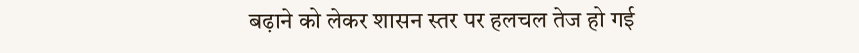बढ़ाने को लेकर शासन स्तर पर हलचल तेज हो गई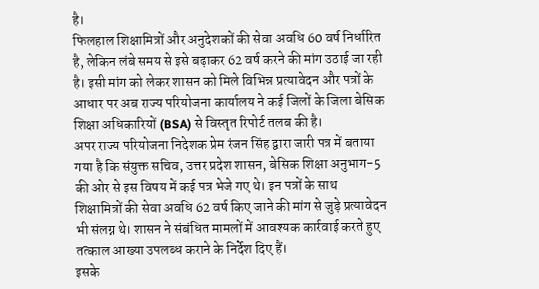है।
फिलहाल शिक्षामित्रों और अनुदेशकों की सेवा अवधि 60 वर्ष निर्धारित है, लेकिन लंबे समय से इसे बढ़ाकर 62 वर्ष करने की मांग उठाई जा रही है। इसी मांग को लेकर शासन को मिले विभिन्न प्रत्यावेदन और पत्रों के आधार पर अब राज्य परियोजना कार्यालय ने कई जिलों के जिला बेसिक शिक्षा अधिकारियों (BSA) से विस्तृत रिपोर्ट तलब की है।
अपर राज्य परियोजना निदेशक प्रेम रंजन सिंह द्वारा जारी पत्र में बताया गया है कि संयुक्त सचिव, उत्तर प्रदेश शासन, बेसिक शिक्षा अनुभाग-5 की ओर से इस विषय में कई पत्र भेजे गए थे। इन पत्रों के साथ शिक्षामित्रों की सेवा अवधि 62 वर्ष किए जाने की मांग से जुड़े प्रत्यावेदन भी संलग्न थे। शासन ने संबंधित मामलों में आवश्यक कार्रवाई करते हुए तत्काल आख्या उपलब्ध कराने के निर्देश दिए हैं।
इसके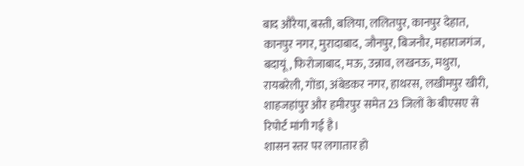बाद औरैया, बस्ती, बलिया, ललितपुर, कानपुर देहात, कानपुर नगर, मुरादाबाद, जौनपुर, बिजनौर, महाराजगंज, बदायूं, फिरोजाबाद, मऊ, उन्नाव, लखनऊ, मथुरा, रायबरेली, गोंडा, अंबेडकर नगर, हाथरस, लखीमपुर खीरी, शाहजहांपुर और हमीरपुर समेत 23 जिलों के बीएसए से रिपोर्ट मांगी गई है।
शासन स्तर पर लगातार हो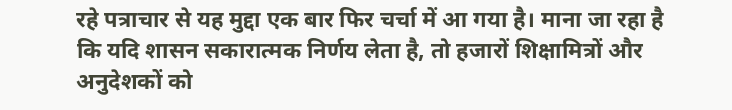रहे पत्राचार से यह मुद्दा एक बार फिर चर्चा में आ गया है। माना जा रहा है कि यदि शासन सकारात्मक निर्णय लेता है, तो हजारों शिक्षामित्रों और अनुदेशकों को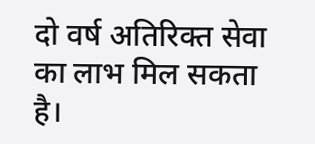दो वर्ष अतिरिक्त सेवा का लाभ मिल सकता है।